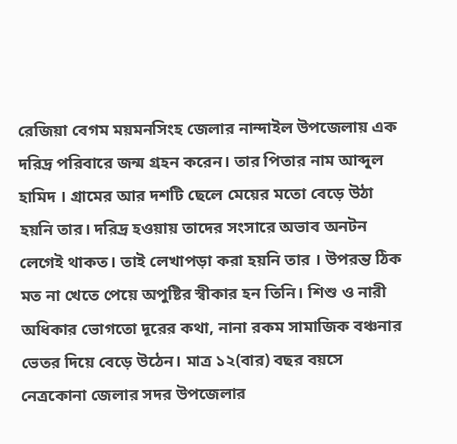রেজিয়া বেগম ময়মনসিংহ জেলার নান্দাইল উপজেলায় এক দরিদ্র পরিবারে জন্ম গ্রহন করেন। তার পিতার নাম আব্দুল হামিদ । গ্রামের আর দশটি ছেলে মেয়ের মতো বেড়ে উঠা হয়নি তার। দরিদ্র হওয়ায় তাদের সংসারে অভাব অনটন লেগেই থাকত। তাই লেখাপড়া করা হয়নি তার । উপরন্ত ঠিক মত না খেতে পেয়ে অপুষ্টির স্বীকার হন তিনি। শিশু ও নারী অধিকার ভোগতো দূরের কথা, নানা রকম সামাজিক বঞ্চনার ভেতর দিয়ে বেড়ে উঠেন। মাত্র ১২(বার) বছর বয়সে নেত্রকোনা জেলার সদর উপজেলার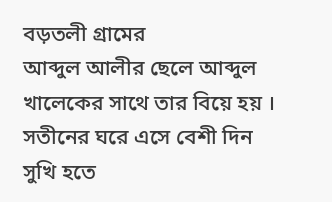বড়তলী গ্রামের
আব্দুল আলীর ছেলে আব্দুল খালেকের সাথে তার বিয়ে হয় । সতীনের ঘরে এসে বেশী দিন সুখি হতে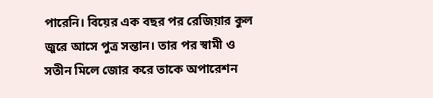পারেনি। বিয়ের এক বছর পর রেজিয়ার কুল জুরে আসে পুত্র সন্তান। তার পর স্বামী ও সতীন মিলে জোর করে তাকে অপারেশন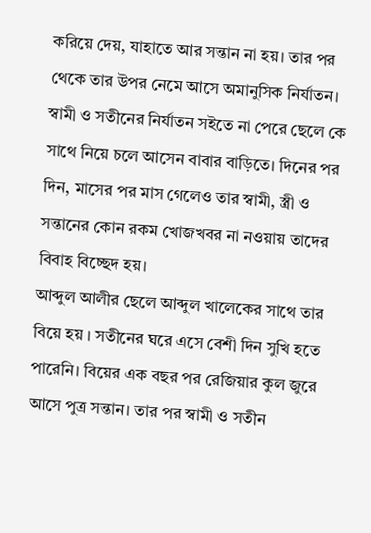করিয়ে দেয়, যাহাতে আর সন্তান না হয়। তার পর থেকে তার উপর নেমে আসে অমানুসিক নির্যাতন। স্বামী ও সতীনের নির্যাতন সইতে না পেরে ছেলে কে সাথে নিয়ে চলে আসেন বাবার বাড়িতে। দিনের পর দিন, মাসের পর মাস গেলেও তার স্বামী, স্ত্রী ও সন্তানের কোন রকম খোজখবর না নওয়ায় তাদের বিবাহ বিচ্ছেদ হয়।
আব্দুল আলীর ছেলে আব্দুল খালেকের সাথে তার বিয়ে হয় । সতীনের ঘরে এসে বেশী দিন সুখি হতে পারেনি। বিয়ের এক বছর পর রেজিয়ার কুল জুরে আসে পুত্র সন্তান। তার পর স্বামী ও সতীন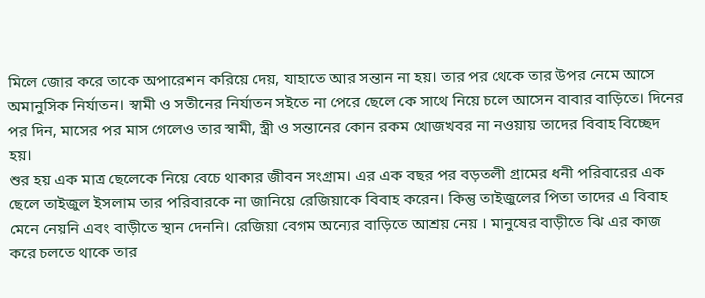মিলে জোর করে তাকে অপারেশন করিয়ে দেয়, যাহাতে আর সন্তান না হয়। তার পর থেকে তার উপর নেমে আসে অমানুসিক নির্যাতন। স্বামী ও সতীনের নির্যাতন সইতে না পেরে ছেলে কে সাথে নিয়ে চলে আসেন বাবার বাড়িতে। দিনের পর দিন, মাসের পর মাস গেলেও তার স্বামী, স্ত্রী ও সন্তানের কোন রকম খোজখবর না নওয়ায় তাদের বিবাহ বিচ্ছেদ হয়।
শুর হয় এক মাত্র ছেলেকে নিয়ে বেচে থাকার জীবন সংগ্রাম। এর এক বছর পর বড়তলী গ্রামের ধনী পরিবারের এক ছেলে তাইজুল ইসলাম তার পরিবারকে না জানিয়ে রেজিয়াকে বিবাহ করেন। কিন্তু তাইজুলের পিতা তাদের এ বিবাহ মেনে নেয়নি এবং বাড়ীতে স্থান দেননি। রেজিয়া বেগম অন্যের বাড়িতে আশ্রয় নেয় । মানুষের বাড়ীতে ঝি এর কাজ করে চলতে থাকে তার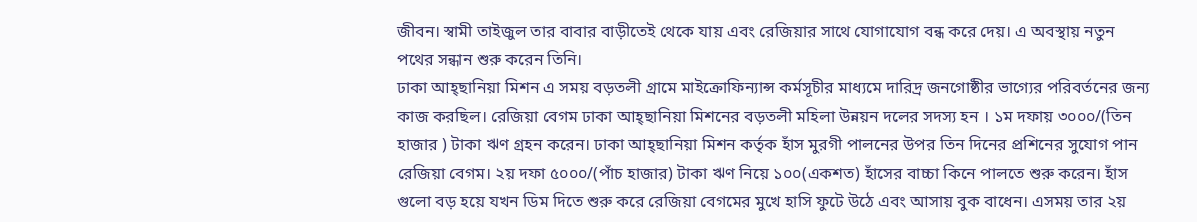জীবন। স্বামী তাইজুল তার বাবার বাড়ীতেই থেকে যায় এবং রেজিয়ার সাথে যোগাযোগ বন্ধ করে দেয়। এ অবস্থায় নতুন পথের সন্ধান শুরু করেন তিনি।
ঢাকা আহ্ছানিয়া মিশন এ সময় বড়তলী গ্রামে মাইক্রোফিন্যান্স কর্মসূচীর মাধ্যমে দারিদ্র জনগোষ্ঠীর ভাগ্যের পরিবর্তনের জন্য কাজ করছিল। রেজিয়া বেগম ঢাকা আহ্ছানিয়া মিশনের বড়তলী মহিলা উন্নয়ন দলের সদস্য হন । ১ম দফায় ৩০০০/(তিন হাজার ) টাকা ঋণ গ্রহন করেন। ঢাকা আহ্ছানিয়া মিশন কর্তৃক হাঁস মুরগী পালনের উপর তিন দিনের প্রশিনের সুযোগ পান রেজিয়া বেগম। ২য় দফা ৫০০০/(পাঁচ হাজার) টাকা ঋণ নিয়ে ১০০(একশত) হাঁসের বাচ্চা কিনে পালতে শুরু করেন। হাঁস গুলো বড় হয়ে যখন ডিম দিতে শুরু করে রেজিয়া বেগমের মুখে হাসি ফুটে উঠে এবং আসায় বুক বাধেন। এসময় তার ২য়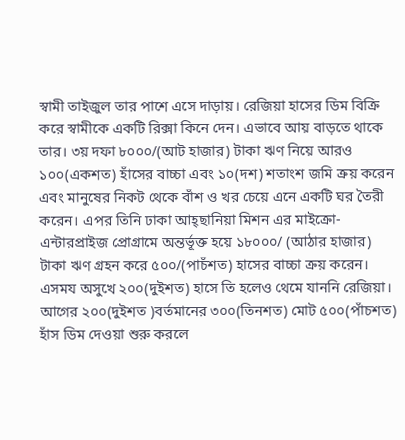স্বামী তাইজুল তার পাশে এসে দাড়ায়। রেজিয়া হাসের ডিম বিক্রি করে স্বামীকে একটি রিক্সা কিনে দেন। এভাবে আয় বাড়তে থাকে তার। ৩য় দফা ৮০০০/(আট হাজার) টাকা ঋণ নিয়ে আরও ১০০(একশত) হাঁসের বাচ্চা এবং ১০(দশ) শতাংশ জমি ক্রয় করেন এবং মানুষের নিকট থেকে বাঁশ ও খর চেয়ে এনে একটি ঘর তৈরী করেন। এপর তিনি ঢাকা আহ্ছানিয়া মিশন এর মাইক্রো-এন্টারপ্রাইজ প্রোগ্রামে অন্তর্ভূক্ত হয়ে ১৮০০০/ (আঠার হাজার) টাকা ঋণ গ্রহন করে ৫০০/(পাচঁশত) হাসের বাচ্চা ক্রয় করেন। এসময অসুখে ২০০(দুইশত) হাসে তি হলেও থেমে যাননি রেজিয়া। আগের ২০০(দুইশত )বর্তমানের ৩০০(তিনশত) মোট ৫০০(পাঁচশত) হাঁস ডিম দেওয়া শুরু করলে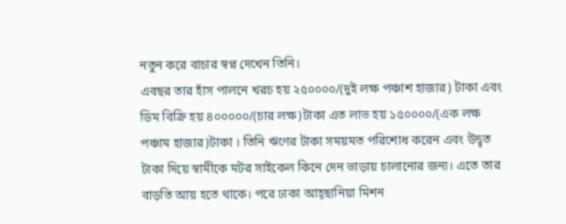নতুন করে বাচার স্বপ্ন দেখেন তিনি।
এবছর তার হাঁস পালনে খরচ হয় ২৫০০০০/(দুই লক্ষ পঞ্চাশ হাজার) টাকা এবং ডিম বিক্রি হয় ৪০০০০০/(চার লক্ষ)টাকা এত লাভ হয় ১৫০০০০/(এক লক্ষ পঞ্চাম হাজার)টাকা । তিনি ঋণের টাকা সময়মত পরিশোধ করেন এবং উদ্বৃত টাকা দিয়ে স্বামীকে মটর সাইকেল কিনে দেন ভাড়ায় চালানোর জন্য। এতে তার বাড়তি আয় হতে থাকে। পরে ঢাকা আহ্ছানিয়া মিশন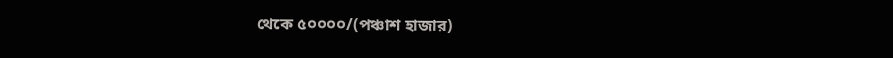থেকে ৫০০০০/(পঞ্চাশ হাজার)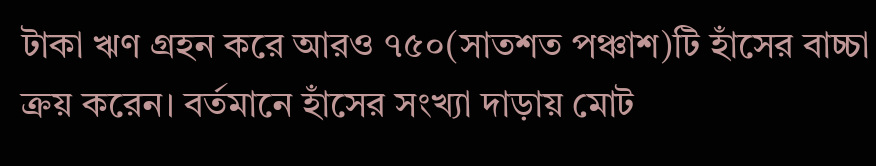টাকা ঋণ গ্রহন করে আরও ৭৫০(সাতশত পঞ্চাশ)টি হাঁসের বাচ্চা ক্রয় করেন। বর্তমানে হাঁসের সংখ্যা দাড়ায় মোট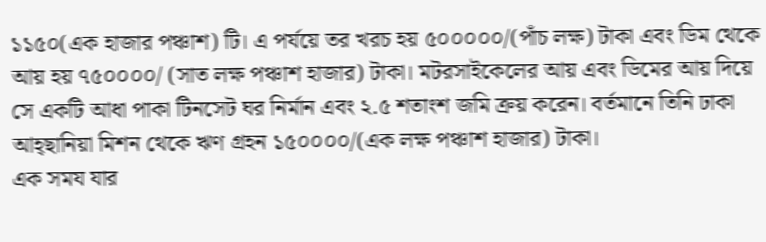১১৫০(এক হাজার পঞ্চাশ) টি। এ পর্যয়ে তর খরচ হয় ৫০০০০০/(পাঁচ লক্ষ) টাকা এবং ডিম থেকে আয় হয় ৭৫০০০০/ (সাত লক্ষ পঞ্চাশ হাজার) টাকা। মটরসাইকেলের আয় এবং ডিমের আয় দিয়ে সে একটি আধা পাকা টিনসেট ঘর নির্মান এবং ২.৫ শতাংশ জমি ক্রয় করেন। বর্তমানে তিনি ঢাকা আহ্ছানিয়া মিশন থেকে ঋণ গ্রহন ১৫০০০০/(এক লক্ষ পঞ্চাশ হাজার) টাকা।
এক সময যার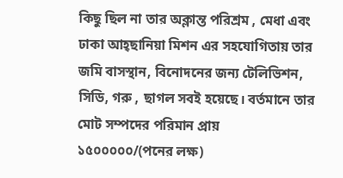কিছু ছিল না তার অক্লান্ত পরিশ্রম , মেধা এবং ঢাকা আহ্ছানিয়া মিশন এর সহযোগিতায় তার জমি বাসস্থান, বিনোদনের জন্য টেলিভিশন, সিডি, গরু , ছাগল সবই হয়েছে। বর্তমানে তার মোট সম্পদের পরিমান প্রায় ১৫০০০০০/(পনের লক্ষ)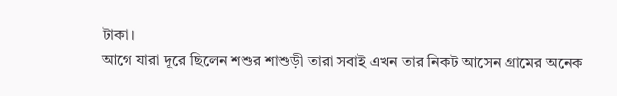টাকা।
আগে যারা দূরে ছিলেন শশুর শাশুড়ী তারা সবাই এখন তার নিকট আসেন গ্রামের অনেক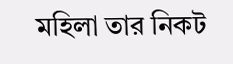মহিলা তার নিকট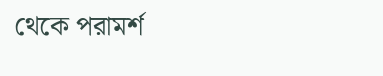থেকে পরামর্শ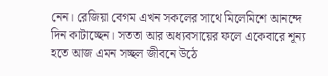নেন। রেজিয়া বেগম এখন সকলের সাথে মিলেমিশে আনন্দে দিন কাটাচ্ছেন। সততা আর অধ্যবসায়ের ফলে একেবারে শূন্য হতে আজ এমন সচ্ছল জীবনে উঠে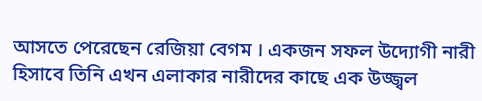আসতে পেরেছেন রেজিয়া বেগম । একজন সফল উদ্যোগী নারী হিসাবে তিনি এখন এলাকার নারীদের কাছে এক উজ্জ্বল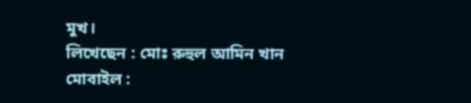মুখ।
লিখেছেন : মোঃ রুহুল আমিন খান
মোবাইল :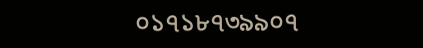০১৭১৮৭৩৯৯০৭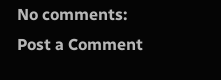No comments:
Post a Comment